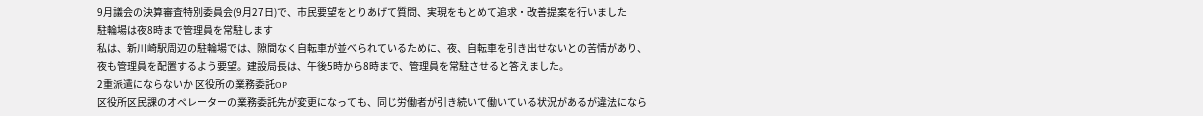9月議会の決算審査特別委員会(9月27日)で、市民要望をとりあげて質問、実現をもとめて追求・改善提案を行いました
駐輪場は夜8時まで管理員を常駐します
私は、新川崎駅周辺の駐輪場では、隙間なく自転車が並べられているために、夜、自転車を引き出せないとの苦情があり、夜も管理員を配置するよう要望。建設局長は、午後5時から8時まで、管理員を常駐させると答えました。
2重派遣にならないか 区役所の業務委託OP
区役所区民課のオペレーターの業務委託先が変更になっても、同じ労働者が引き続いて働いている状況があるが違法になら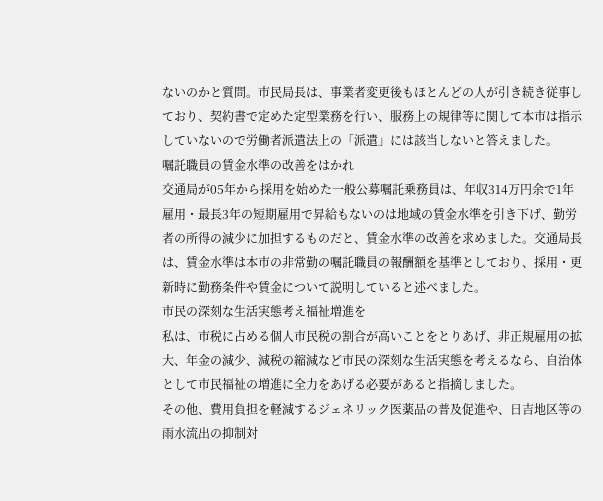ないのかと質問。市民局長は、事業者変更後もほとんどの人が引き続き従事しており、契約書で定めた定型業務を行い、服務上の規律等に関して本市は指示していないので労働者派遣法上の「派遣」には該当しないと答えました。
嘱託職員の賃金水準の改善をはかれ
交通局が05年から採用を始めた一般公募嘱託乗務員は、年収314万円余で1年雇用・最長3年の短期雇用で昇給もないのは地域の賃金水準を引き下げ、勤労者の所得の減少に加担するものだと、賃金水準の改善を求めました。交通局長は、賃金水準は本市の非常勤の嘱託職員の報酬額を基準としており、採用・更新時に勤務条件や賃金について説明していると述べました。
市民の深刻な生活実態考え福祉増進を
私は、市税に占める個人市民税の割合が高いことをとりあげ、非正規雇用の拡大、年金の減少、減税の縮減など市民の深刻な生活実態を考えるなら、自治体として市民福祉の増進に全力をあげる必要があると指摘しました。
その他、費用負担を軽減するジェネリック医薬品の普及促進や、日吉地区等の雨水流出の抑制対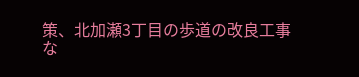策、北加瀬3丁目の歩道の改良工事な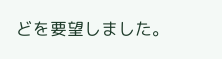どを要望しました。